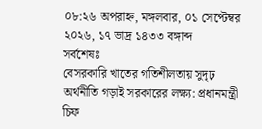০৮:২৬ অপরাহ্ন, মঙ্গলবার, ০১ সেপ্টেম্বর ২০২৬, ১৭ ভাদ্র ১৪৩৩ বঙ্গাব্দ
সর্বশেষঃ
বেসরকারি খাতের গতিশীলতায় সুদৃঢ় অর্থনীতি গড়াই সরকারের লক্ষ্য: প্রধানমন্ত্রী চিফ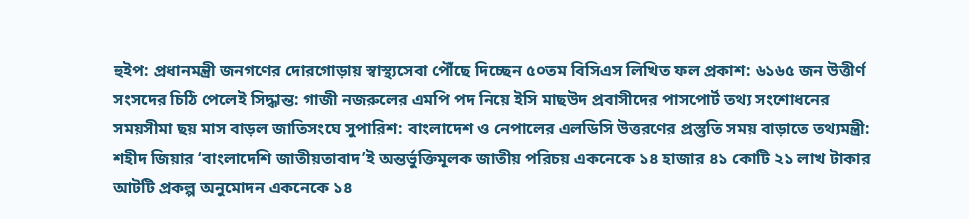হুইপ: প্রধানমন্ত্রী জনগণের দোরগোড়ায় স্বাস্থ্যসেবা পৌঁছে দিচ্ছেন ৫০তম বিসিএস লিখিত ফল প্রকাশ: ৬১৬৫ জন উত্তীর্ণ সংসদের চিঠি পেলেই সিদ্ধান্ত: গাজী নজরুলের এমপি পদ নিয়ে ইসি মাছউদ প্রবাসীদের পাসপোর্ট তথ্য সংশোধনের সময়সীমা ছয় মাস বাড়ল জাতিসংঘে সুপারিশ: বাংলাদেশ ও নেপালের এলডিসি উত্তরণের প্রস্তুতি সময় বাড়াতে তথ্যমন্ত্রী: শহীদ জিয়ার ‘বাংলাদেশি জাতীয়তাবাদ’ই অন্তর্ভুক্তিমূলক জাতীয় পরিচয় একনেকে ১৪ হাজার ৪১ কোটি ২১ লাখ টাকার আটটি প্রকল্প অনুমোদন একনেকে ১৪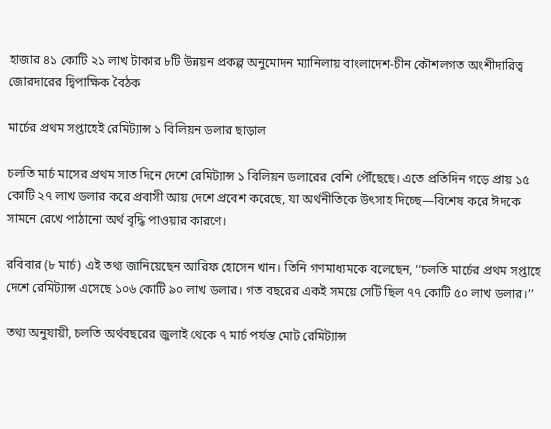হাজার ৪১ কোটি ২১ লাখ টাকার ৮টি উন্নয়ন প্রকল্প অনুমোদন ম্যানিলায় বাংলাদেশ-চীন কৌশলগত অংশীদারিত্ব জোরদারের দ্বিপাক্ষিক বৈঠক

মার্চের প্রথম সপ্তাহেই রেমিট্যান্স ১ বিলিয়ন ডলার ছাড়াল

চলতি মার্চ মাসের প্রথম সাত দিনে দেশে রেমিট্যান্স ১ বিলিয়ন ডলারের বেশি পৌঁছেছে। এতে প্রতিদিন গড়ে প্রায় ১৫ কোটি ২৭ লাখ ডলার করে প্রবাসী আয় দেশে প্রবেশ করেছে, যা অর্থনীতিকে উৎসাহ দিচ্ছে—বিশেষ করে ঈদকে সামনে রেখে পাঠানো অর্থ বৃদ্ধি পাওয়ার কারণে।

রবিবার (৮ মার্চ) এই তথ্য জানিয়েছেন আরিফ হোসেন খান। তিনি গণমাধ্যমকে বলেছেন, ‘‘চলতি মার্চের প্রথম সপ্তাহে দেশে রেমিট্যান্স এসেছে ১০৬ কোটি ৯০ লাখ ডলার। গত বছরের একই সময়ে সেটি ছিল ৭৭ কোটি ৫০ লাখ ডলার।’’

তথ্য অনুযায়ী, চলতি অর্থবছরের জুলাই থেকে ৭ মার্চ পর্যন্ত মোট রেমিট্যান্স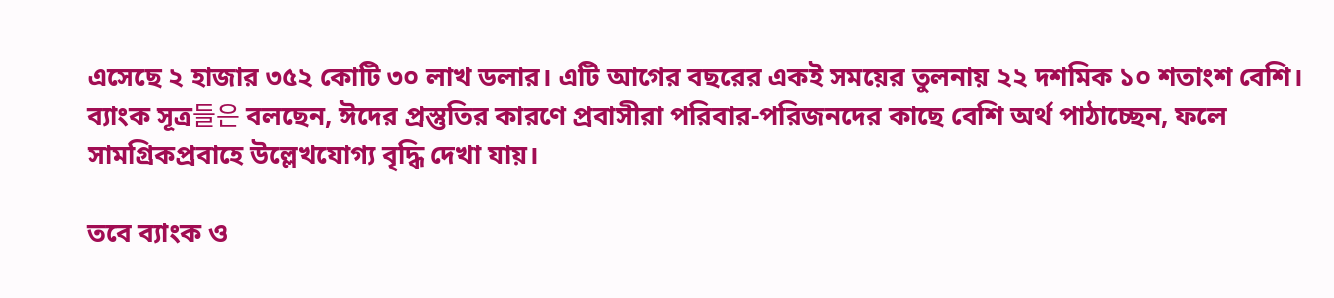এসেছে ২ হাজার ৩৫২ কোটি ৩০ লাখ ডলার। এটি আগের বছরের একই সময়ের তুলনায় ২২ দশমিক ১০ শতাংশ বেশি। ব্যাংক সূত্র들은 বলছেন, ঈদের প্রস্তুতির কারণে প্রবাসীরা পরিবার-পরিজনদের কাছে বেশি অর্থ পাঠাচ্ছেন, ফলে সামগ্রিকপ্রবাহে উল্লেখযোগ্য বৃদ্ধি দেখা যায়।

তবে ব্যাংক ও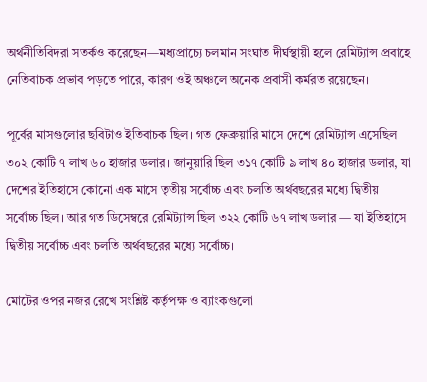অর্থনীতিবিদরা সতর্কও করেছেন—মধ্যপ্রাচ্যে চলমান সংঘাত দীর্ঘস্থায়ী হলে রেমিট্যান্স প্রবাহে নেতিবাচক প্রভাব পড়তে পারে, কারণ ওই অঞ্চলে অনেক প্রবাসী কর্মরত রয়েছেন।

পূর্বের মাসগুলোর ছবিটাও ইতিবাচক ছিল। গত ফেব্রুয়ারি মাসে দেশে রেমিট্যান্স এসেছিল ৩০২ কোটি ৭ লাখ ৬০ হাজার ডলার। জানুয়ারি ছিল ৩১৭ কোটি ৯ লাখ ৪০ হাজার ডলার, যা দেশের ইতিহাসে কোনো এক মাসে তৃতীয় সর্বোচ্চ এবং চলতি অর্থবছরের মধ্যে দ্বিতীয় সর্বোচ্চ ছিল। আর গত ডিসেম্বরে রেমিট্যান্স ছিল ৩২২ কোটি ৬৭ লাখ ডলার — যা ইতিহাসে দ্বিতীয় সর্বোচ্চ এবং চলতি অর্থবছরের মধ্যে সর্বোচ্চ।

মোটের ওপর নজর রেখে সংশ্লিষ্ট কর্তৃপক্ষ ও ব্যাংকগুলো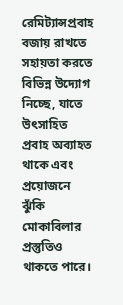রেমিট্যান্সপ্রবাহ বজায় রাখতে সহায়তা করতে বিভিন্ন উদ্যোগ নিচ্ছে, যাতে উৎসাহিত প্রবাহ অব্যাহত থাকে এবং প্রয়োজনে ঝুঁকি মোকাবিলার প্রস্তুতিও থাকতে পারে।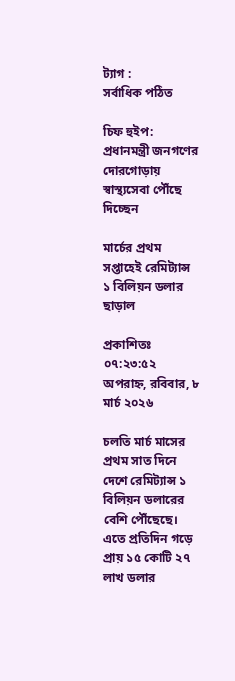ট্যাগ :
সর্বাধিক পঠিত

চিফ হুইপ: প্রধানমন্ত্রী জনগণের দোরগোড়ায় স্বাস্থ্যসেবা পৌঁছে দিচ্ছেন

মার্চের প্রথম সপ্তাহেই রেমিট্যান্স ১ বিলিয়ন ডলার ছাড়াল

প্রকাশিতঃ ০৭:২৩:৫২ অপরাহ্ন, রবিবার, ৮ মার্চ ২০২৬

চলতি মার্চ মাসের প্রথম সাত দিনে দেশে রেমিট্যান্স ১ বিলিয়ন ডলারের বেশি পৌঁছেছে। এতে প্রতিদিন গড়ে প্রায় ১৫ কোটি ২৭ লাখ ডলার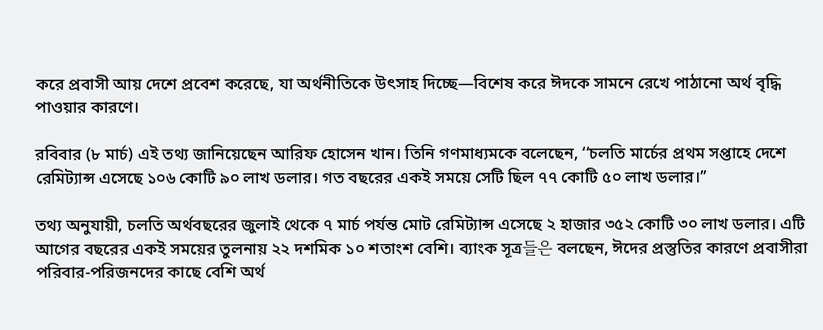করে প্রবাসী আয় দেশে প্রবেশ করেছে, যা অর্থনীতিকে উৎসাহ দিচ্ছে—বিশেষ করে ঈদকে সামনে রেখে পাঠানো অর্থ বৃদ্ধি পাওয়ার কারণে।

রবিবার (৮ মার্চ) এই তথ্য জানিয়েছেন আরিফ হোসেন খান। তিনি গণমাধ্যমকে বলেছেন, ‘‘চলতি মার্চের প্রথম সপ্তাহে দেশে রেমিট্যান্স এসেছে ১০৬ কোটি ৯০ লাখ ডলার। গত বছরের একই সময়ে সেটি ছিল ৭৭ কোটি ৫০ লাখ ডলার।’’

তথ্য অনুযায়ী, চলতি অর্থবছরের জুলাই থেকে ৭ মার্চ পর্যন্ত মোট রেমিট্যান্স এসেছে ২ হাজার ৩৫২ কোটি ৩০ লাখ ডলার। এটি আগের বছরের একই সময়ের তুলনায় ২২ দশমিক ১০ শতাংশ বেশি। ব্যাংক সূত্র들은 বলছেন, ঈদের প্রস্তুতির কারণে প্রবাসীরা পরিবার-পরিজনদের কাছে বেশি অর্থ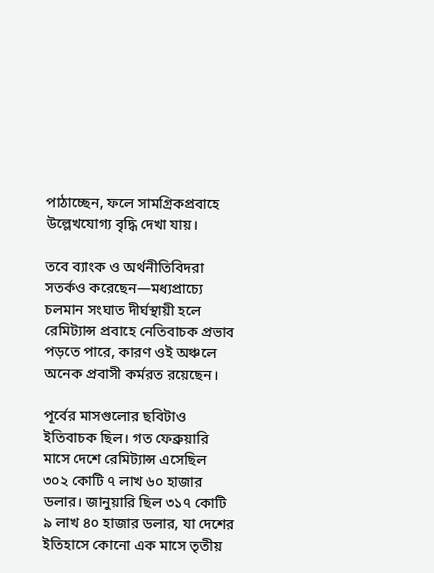পাঠাচ্ছেন, ফলে সামগ্রিকপ্রবাহে উল্লেখযোগ্য বৃদ্ধি দেখা যায়।

তবে ব্যাংক ও অর্থনীতিবিদরা সতর্কও করেছেন—মধ্যপ্রাচ্যে চলমান সংঘাত দীর্ঘস্থায়ী হলে রেমিট্যান্স প্রবাহে নেতিবাচক প্রভাব পড়তে পারে, কারণ ওই অঞ্চলে অনেক প্রবাসী কর্মরত রয়েছেন।

পূর্বের মাসগুলোর ছবিটাও ইতিবাচক ছিল। গত ফেব্রুয়ারি মাসে দেশে রেমিট্যান্স এসেছিল ৩০২ কোটি ৭ লাখ ৬০ হাজার ডলার। জানুয়ারি ছিল ৩১৭ কোটি ৯ লাখ ৪০ হাজার ডলার, যা দেশের ইতিহাসে কোনো এক মাসে তৃতীয়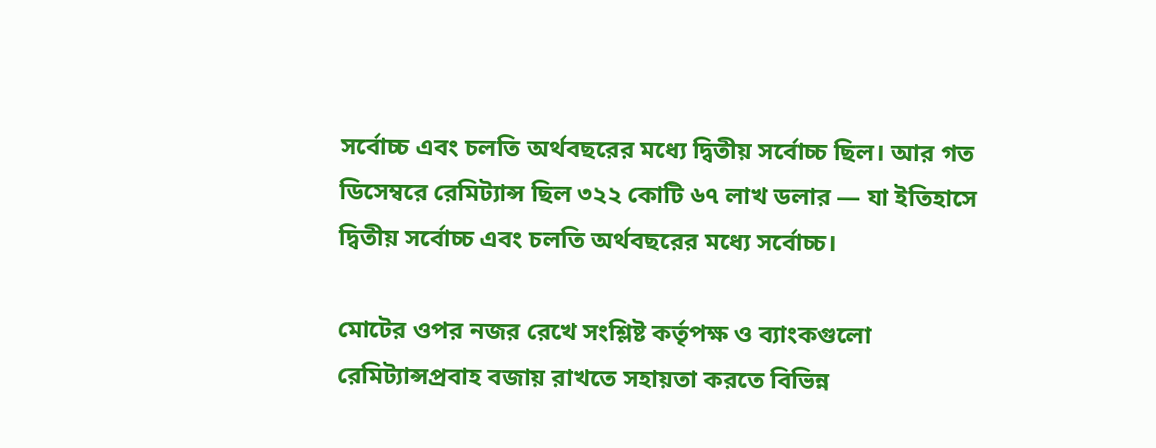সর্বোচ্চ এবং চলতি অর্থবছরের মধ্যে দ্বিতীয় সর্বোচ্চ ছিল। আর গত ডিসেম্বরে রেমিট্যান্স ছিল ৩২২ কোটি ৬৭ লাখ ডলার — যা ইতিহাসে দ্বিতীয় সর্বোচ্চ এবং চলতি অর্থবছরের মধ্যে সর্বোচ্চ।

মোটের ওপর নজর রেখে সংশ্লিষ্ট কর্তৃপক্ষ ও ব্যাংকগুলো রেমিট্যান্সপ্রবাহ বজায় রাখতে সহায়তা করতে বিভিন্ন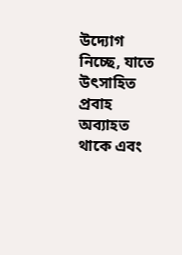উদ্যোগ নিচ্ছে, যাতে উৎসাহিত প্রবাহ অব্যাহত থাকে এবং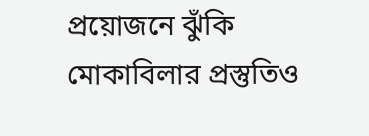প্রয়োজনে ঝুঁকি মোকাবিলার প্রস্তুতিও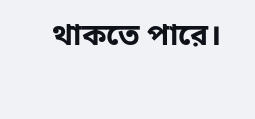থাকতে পারে।